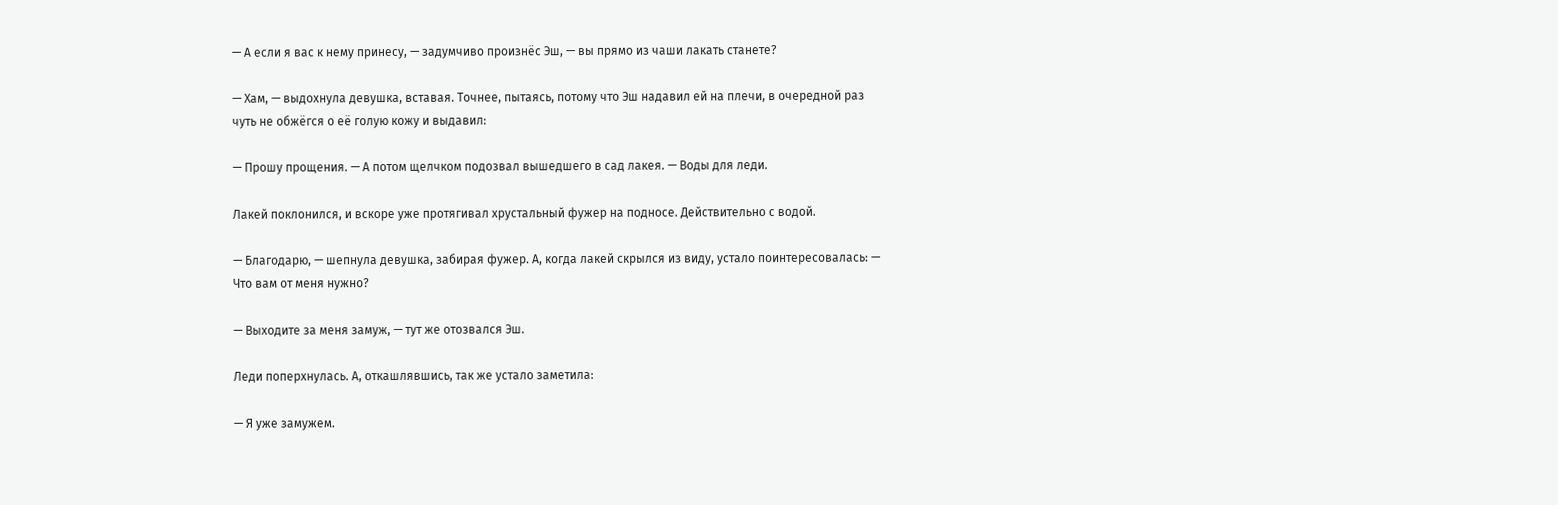— А если я вас к нему принесу, — задумчиво произнёс Эш, — вы прямо из чаши лакать станете?

— Хам, — выдохнула девушка, вставая. Точнее, пытаясь, потому что Эш надавил ей на плечи, в очередной раз чуть не обжёгся о её голую кожу и выдавил:

— Прошу прощения. — А потом щелчком подозвал вышедшего в сад лакея. — Воды для леди.

Лакей поклонился, и вскоре уже протягивал хрустальный фужер на подносе. Действительно с водой.

— Благодарю, — шепнула девушка, забирая фужер. А, когда лакей скрылся из виду, устало поинтересовалась: — Что вам от меня нужно?

— Выходите за меня замуж, — тут же отозвался Эш.

Леди поперхнулась. А, откашлявшись, так же устало заметила:

— Я уже замужем.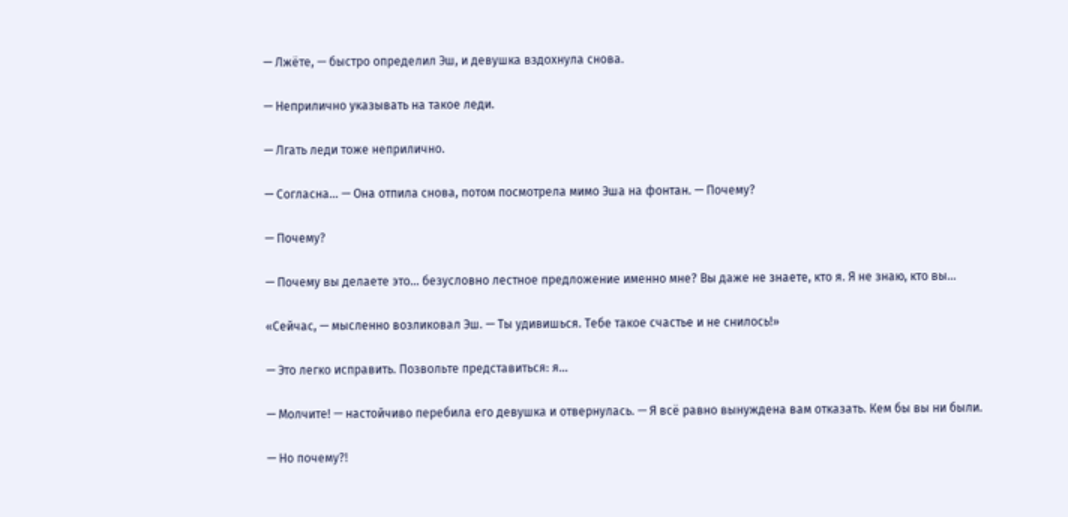— Лжёте, — быстро определил Эш, и девушка вздохнула снова.

— Неприлично указывать на такое леди.

— Лгать леди тоже неприлично.

— Согласна… — Она отпила снова, потом посмотрела мимо Эша на фонтан. — Почему?

— Почему?

— Почему вы делаете это… безусловно лестное предложение именно мне? Вы даже не знаете, кто я. Я не знаю, кто вы…

«Сейчас, — мысленно возликовал Эш. — Ты удивишься. Тебе такое счастье и не снилось!»

— Это легко исправить. Позвольте представиться: я…

— Молчите! — настойчиво перебила его девушка и отвернулась. — Я всё равно вынуждена вам отказать. Кем бы вы ни были.

— Но почему?!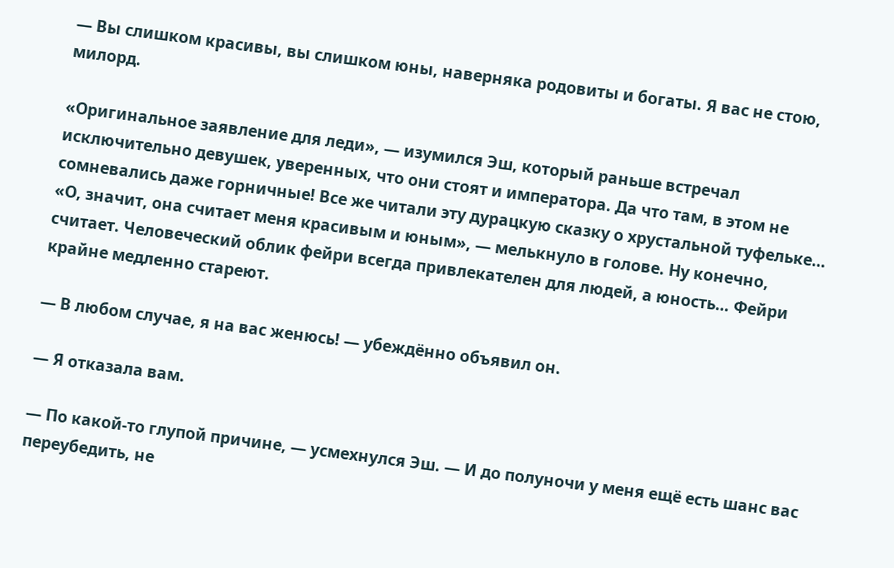— Вы слишком красивы, вы слишком юны, наверняка родовиты и богаты. Я вас не стою, милорд.

«Оригинальное заявление для леди», — изумился Эш, который раньше встречал исключительно девушек, уверенных, что они стоят и императора. Да что там, в этом не сомневались даже горничные! Все же читали эту дурацкую сказку о хрустальной туфельке… «О, значит, она считает меня красивым и юным», — мелькнуло в голове. Ну конечно, считает. Человеческий облик фейри всегда привлекателен для людей, а юность… Фейри крайне медленно стареют.

— В любом случае, я на вас женюсь! — убеждённо объявил он.

— Я отказала вам.

— По какой-то глупой причине, — усмехнулся Эш. — И до полуночи у меня ещё есть шанс вас переубедить, не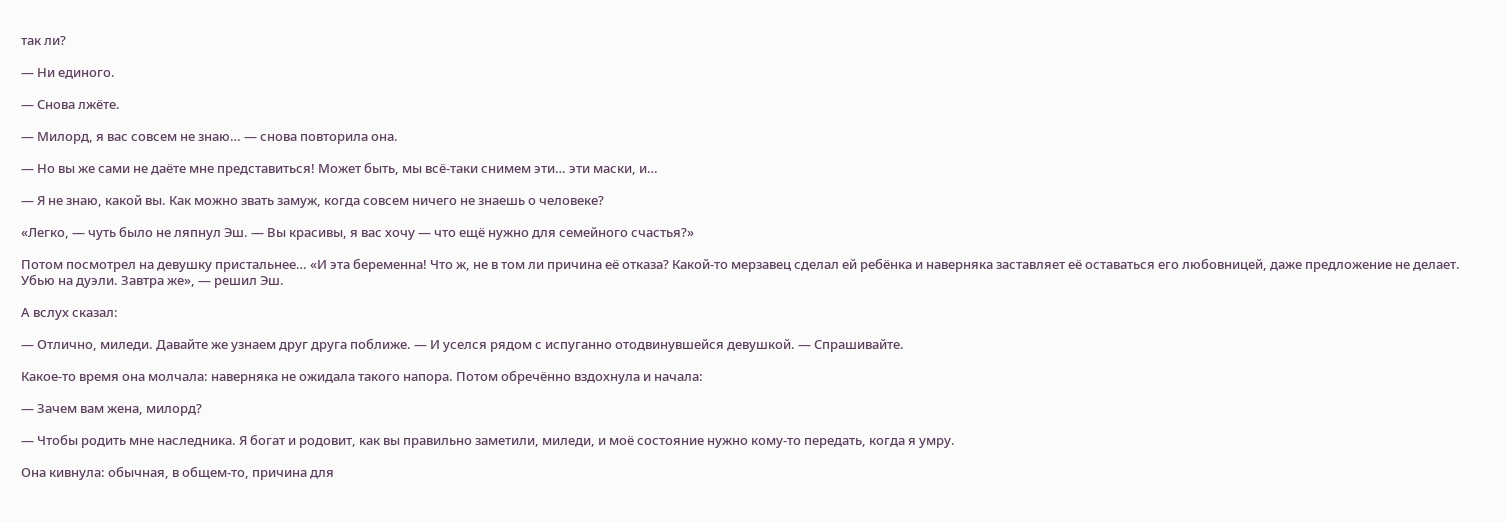так ли?

— Ни единого.

— Снова лжёте.

— Милорд, я вас совсем не знаю… — снова повторила она.

— Но вы же сами не даёте мне представиться! Может быть, мы всё-таки снимем эти… эти маски, и…

— Я не знаю, какой вы. Как можно звать замуж, когда совсем ничего не знаешь о человеке?

«Легко, — чуть было не ляпнул Эш. — Вы красивы, я вас хочу — что ещё нужно для семейного счастья?»

Потом посмотрел на девушку пристальнее… «И эта беременна! Что ж, не в том ли причина её отказа? Какой-то мерзавец сделал ей ребёнка и наверняка заставляет её оставаться его любовницей, даже предложение не делает. Убью на дуэли. Завтра же», — решил Эш.

А вслух сказал:

— Отлично, миледи. Давайте же узнаем друг друга поближе. — И уселся рядом с испуганно отодвинувшейся девушкой. — Спрашивайте.

Какое-то время она молчала: наверняка не ожидала такого напора. Потом обречённо вздохнула и начала:

— Зачем вам жена, милорд?

— Чтобы родить мне наследника. Я богат и родовит, как вы правильно заметили, миледи, и моё состояние нужно кому-то передать, когда я умру.

Она кивнула: обычная, в общем-то, причина для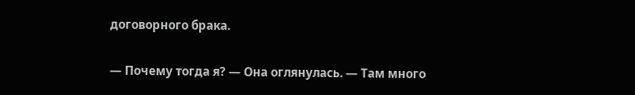договорного брака.

— Почему тогда я? — Она оглянулась. — Там много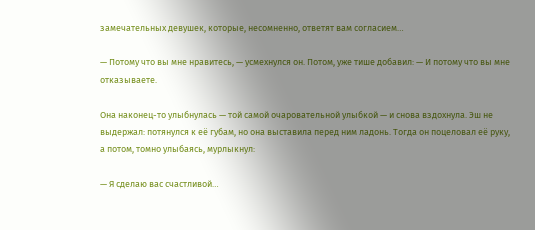замечательных девушек, которые, несомненно, ответят вам согласием…

— Потому что вы мне нравитесь, — усмехнулся он. Потом, уже тише добавил: — И потому что вы мне отказываете.

Она наконец-то улыбнулась — той самой очаровательной улыбкой — и снова вздохнула. Эш не выдержал: потянулся к её губам, но она выставила перед ним ладонь. Тогда он поцеловал её руку, а потом, томно улыбаясь, мурлыкнул:

— Я сделаю вас счастливой…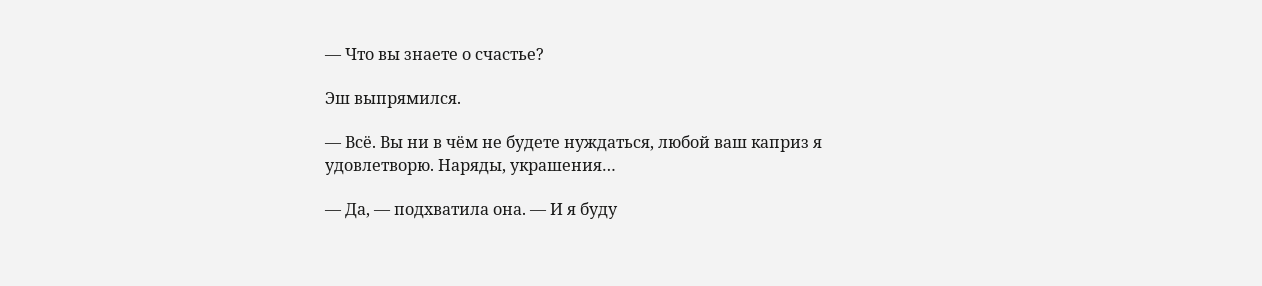— Что вы знаете о счастье?

Эш выпрямился.

— Всё. Вы ни в чём не будете нуждаться, любой ваш каприз я удовлетворю. Наряды, украшения…

— Да, — подхватила она. — И я буду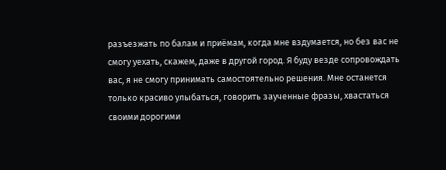разъезжать по балам и приёмам, когда мне вздумается, но без вас не смогу уехать, скажем, даже в другой город. Я буду везде сопровождать вас, я не смогу принимать самостоятельно решения. Мне останется только красиво улыбаться, говорить заученные фразы, хвастаться своими дорогими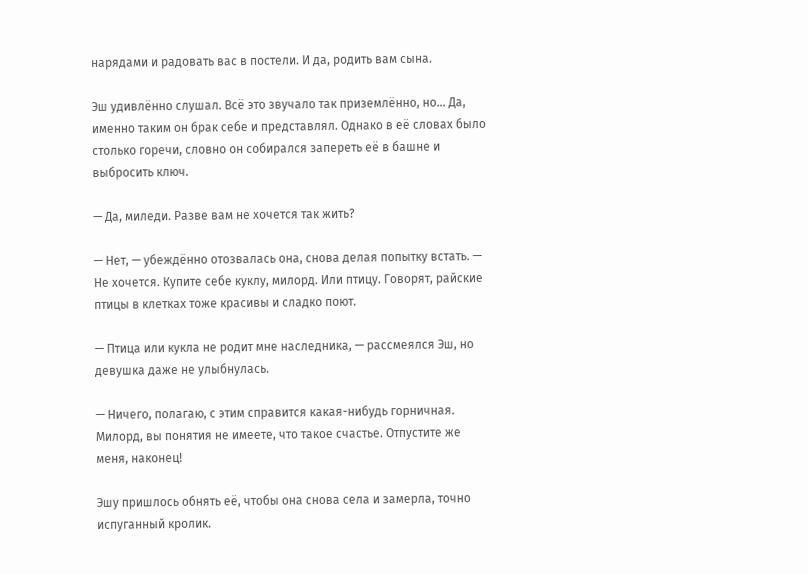нарядами и радовать вас в постели. И да, родить вам сына.

Эш удивлённо слушал. Всё это звучало так приземлённо, но… Да, именно таким он брак себе и представлял. Однако в её словах было столько горечи, словно он собирался запереть её в башне и выбросить ключ.

— Да, миледи. Разве вам не хочется так жить?

— Нет, — убеждённо отозвалась она, снова делая попытку встать. — Не хочется. Купите себе куклу, милорд. Или птицу. Говорят, райские птицы в клетках тоже красивы и сладко поют.

— Птица или кукла не родит мне наследника, — рассмеялся Эш, но девушка даже не улыбнулась.

— Ничего, полагаю, с этим справится какая-нибудь горничная. Милорд, вы понятия не имеете, что такое счастье. Отпустите же меня, наконец!

Эшу пришлось обнять её, чтобы она снова села и замерла, точно испуганный кролик.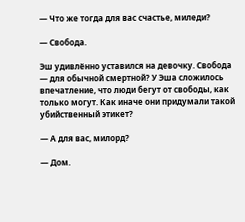— Что же тогда для вас счастье, миледи?

— Свобода.

Эш удивлённо уставился на девочку. Свобода — для обычной смертной? У Эша сложилось впечатление, что люди бегут от свободы, как только могут. Как иначе они придумали такой убийственный этикет?

— А для вас, милорд?

— Дом.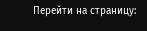Перейти на страницу: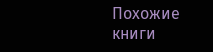Похожие книги